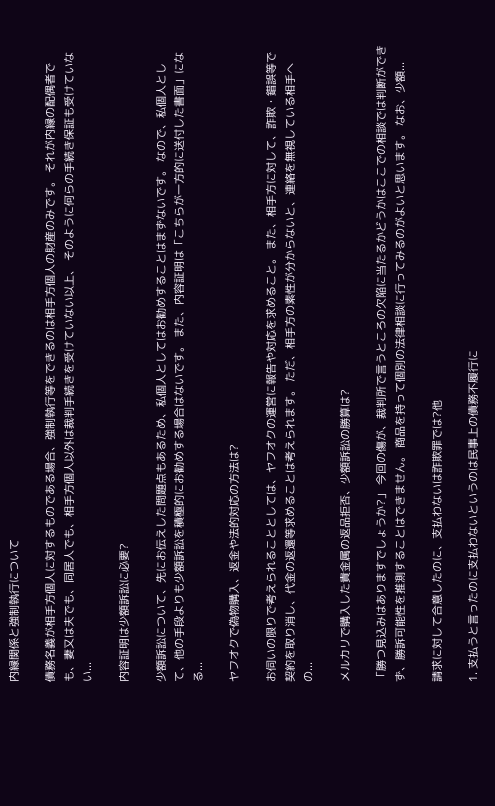内縁関係と強制執行について

債務名義が相手方個人に対するものである場合、強制執行等をできるのは相手方個人の財産のみです。 それが内縁の配偶者でも、妻又は夫でも、同居人でも、相手方個人以外は裁判手続きを受けていない以上、 そのように何らの手続き保証も受けていない...

内容証明は少額訴訟に必要?

少額訴訟について、先にお伝えした問題点もあるため、私個人としてはお勧めすることはまずないです。 なので、私個人として、他の手段よりも少額訴訟を積極的にお勧めする場合はないです。 また、内容証明は「こちらが一方的に送付した書面」になる...

ヤフオクで偽物購入、返金や法的対応の方法は?

お伺いの限りで考えられることとしては、ヤフオクの運営に報告や対応を求めること。 また、相手方に対して、詐欺・錯誤等で契約を取り消し、代金の返還等求めることは考えられます。 ただ、相手方の素性が分からないと、連絡を無視している相手への...

メルカリで購入した貴金属の返品拒否、少額訴訟の勝算は?

「勝つ見込みはありますでしょうか?」 今回の傷が、裁判所で言うところの欠陥に当たるかどうかはここでの相談では判断ができず、勝訴可能性を推測することはできません。 商品を持って個別の法律相談に行ってみるのがよいと思います。 なお、少額...

請求に対して合意したのに、支払わないは詐欺罪では?他

1. 支払うと言ったのに支払わないというのは民事上の債務不履行に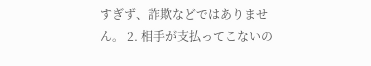すぎず、詐欺などではありません。 2. 相手が支払ってこないの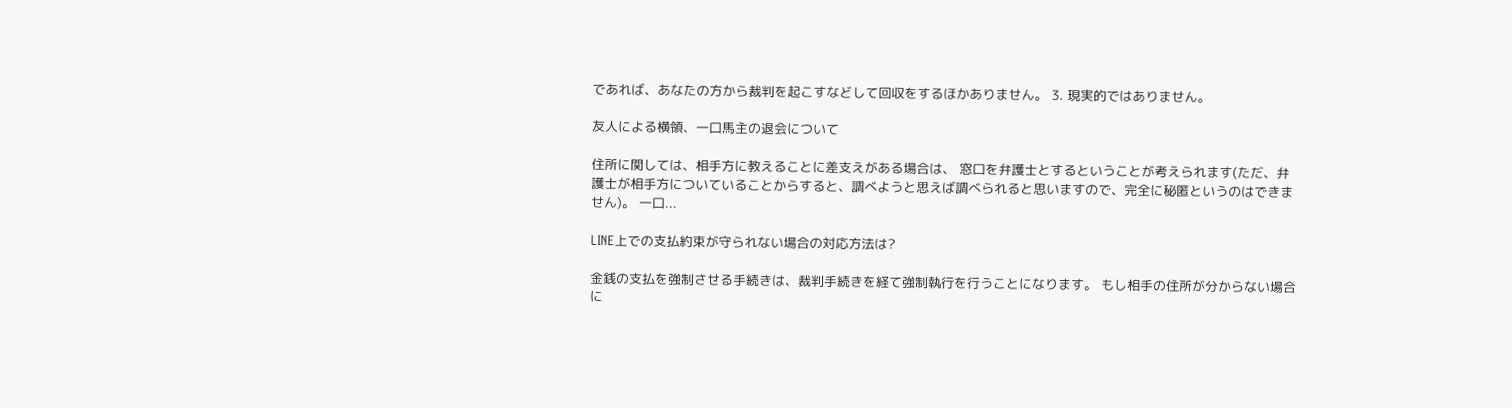であれば、あなたの方から裁判を起こすなどして回収をするほかありません。 3. 現実的ではありません。

友人による横領、一口馬主の退会について

住所に関しては、相手方に教えることに差支えがある場合は、 窓口を弁護士とするということが考えられます(ただ、弁護士が相手方についていることからすると、調べようと思えば調べられると思いますので、完全に秘匿というのはできません)。 一口...

LINE上での支払約束が守られない場合の対応方法は?

金銭の支払を強制させる手続きは、裁判手続きを経て強制執行を行うことになります。 もし相手の住所が分からない場合に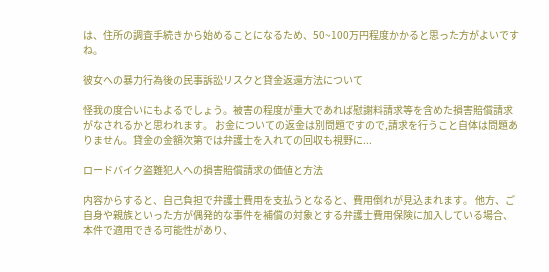は、住所の調査手続きから始めることになるため、50~100万円程度かかると思った方がよいですね。

彼女への暴力行為後の民事訴訟リスクと貸金返還方法について

怪我の度合いにもよるでしょう。被害の程度が重大であれば慰謝料請求等を含めた損害賠償請求がなされるかと思われます。 お金についての返金は別問題ですので,請求を行うこと自体は問題ありません。貸金の金額次第では弁護士を入れての回収も視野に...

ロードバイク盗難犯人への損害賠償請求の価値と方法

内容からすると、自己負担で弁護士費用を支払うとなると、費用倒れが見込まれます。 他方、ご自身や親族といった方が偶発的な事件を補償の対象とする弁護士費用保険に加入している場合、本件で適用できる可能性があり、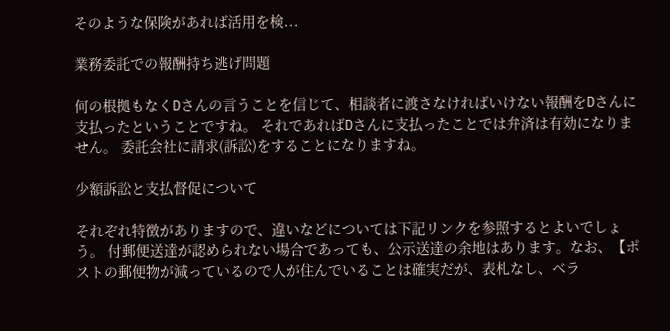そのような保険があれば活用を検...

業務委託での報酬持ち逃げ問題

何の根拠もなくDさんの言うことを信じて、相談者に渡さなければいけない報酬をDさんに支払ったということですね。 それであればDさんに支払ったことでは弁済は有効になりません。 委託会社に請求(訴訟)をすることになりますね。

少額訴訟と支払督促について

それぞれ特徴がありますので、違いなどについては下記リンクを参照するとよいでしょう。 付郵便送達が認められない場合であっても、公示送達の余地はあります。なお、【ポストの郵便物が減っているので人が住んでいることは確実だが、表札なし、ベラ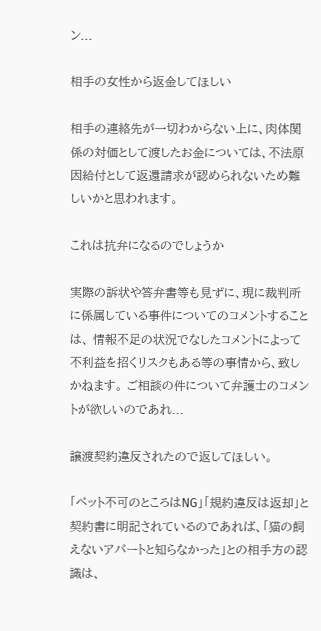ン...

相手の女性から返金してほしい

相手の連絡先が一切わからない上に、肉体関係の対価として渡したお金については、不法原因給付として返還請求が認められないため難しいかと思われます。

これは抗弁になるのでしょうか

実際の訴状や答弁書等も見ずに、現に裁判所に係属している事件についてのコメントすることは、 情報不足の状況でなしたコメントによって不利益を招くリスクもある等の事情から、致しかねます。 ご相談の件について弁護士のコメントが欲しいのであれ...

譲渡契約違反されたので返してほしい。

「ペット不可のところはNG」「規約違反は返却」と契約書に明記されているのであれば、「猫の飼えないアパートと知らなかった」との相手方の認識は、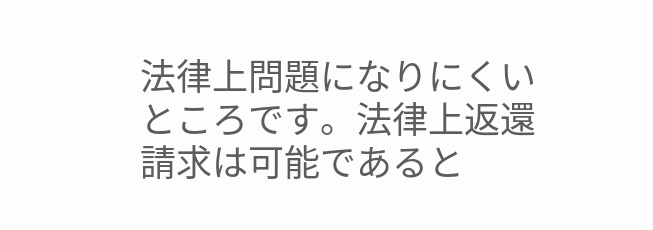法律上問題になりにくいところです。法律上返還請求は可能であると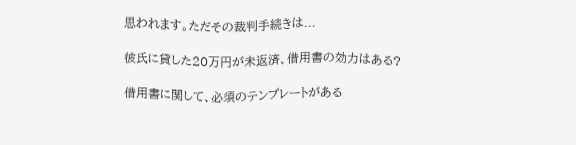思われます。ただその裁判手続きは...

彼氏に貸した20万円が未返済、借用書の効力はある?

借用書に関して、必須のテンプレートがある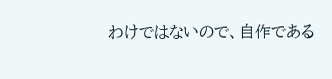わけではないので、自作である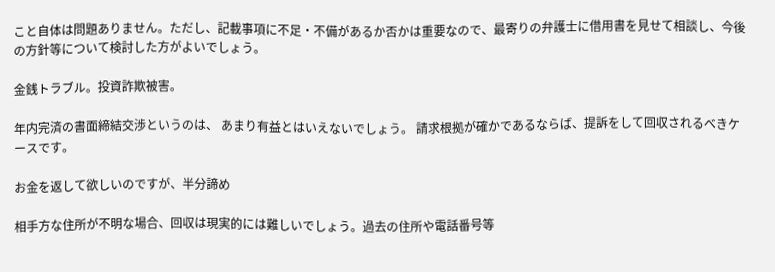こと自体は問題ありません。ただし、記載事項に不足・不備があるか否かは重要なので、最寄りの弁護士に借用書を見せて相談し、今後の方針等について検討した方がよいでしょう。

金銭トラブル。投資詐欺被害。

年内完済の書面締結交渉というのは、 あまり有益とはいえないでしょう。 請求根拠が確かであるならば、提訴をして回収されるべきケースです。

お金を返して欲しいのですが、半分諦め

相手方な住所が不明な場合、回収は現実的には難しいでしょう。過去の住所や電話番号等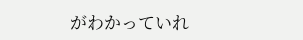がわかっていれ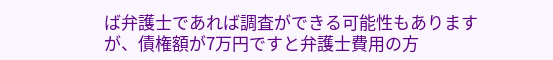ば弁護士であれば調査ができる可能性もありますが、債権額が7万円ですと弁護士費用の方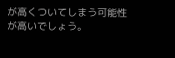が高くついてしまう可能性が高いでしょう。